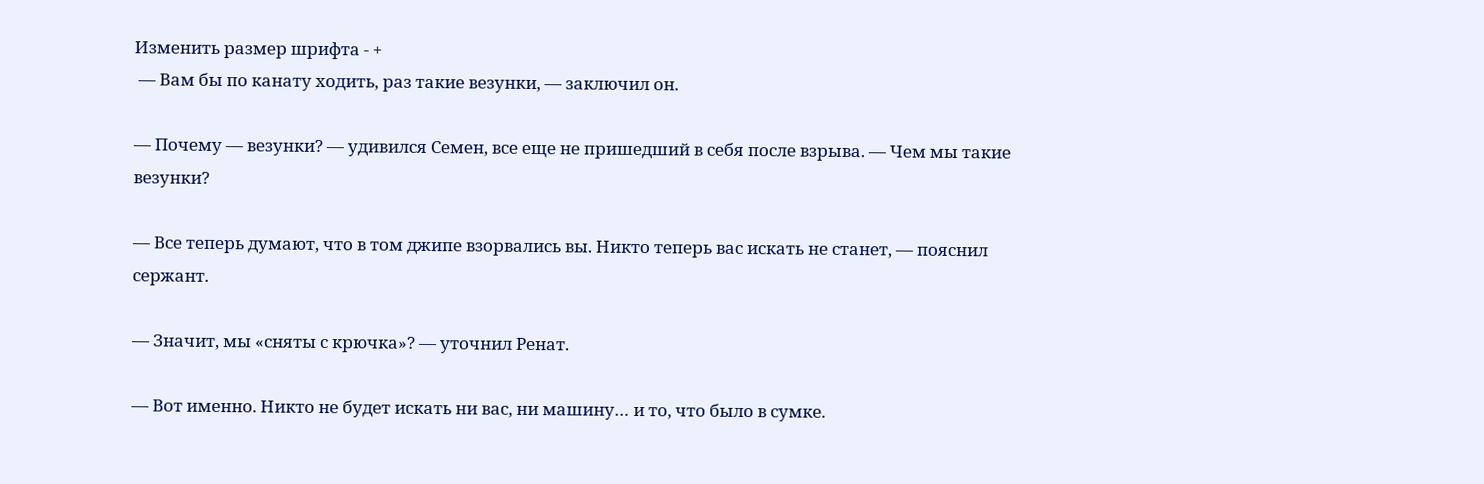Изменить размер шрифта - +
 — Вам бы по канату ходить, раз такие везунки, — заключил он.

— Почему — везунки? — удивился Семен, все еще не пришедший в себя после взрыва. — Чем мы такие везунки?

— Все теперь думают, что в том джипе взорвались вы. Никто теперь вас искать не станет, — пояснил сержант.

— Значит, мы «сняты с крючка»? — уточнил Ренат.

— Вот именно. Никто не будет искать ни вас, ни машину… и то, что было в сумке.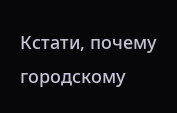Кстати, почему городскому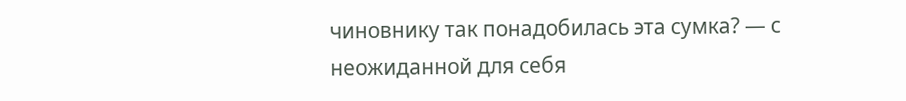чиновнику так понадобилась эта сумка? — с неожиданной для себя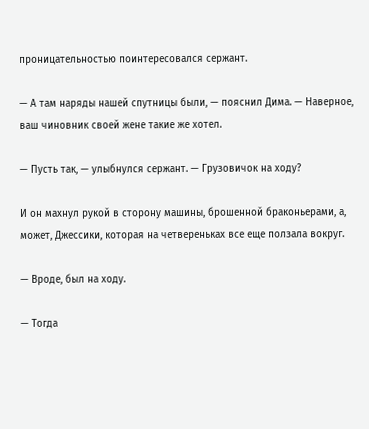проницательностью поинтересовался сержант.

— А там наряды нашей спутницы были, — пояснил Дима. — Наверное, ваш чиновник своей жене такие же хотел.

— Пусть так, — улыбнулся сержант. — Грузовичок на ходу?

И он махнул рукой в сторону машины, брошенной браконьерами, а, может, Джессики, которая на четвереньках все еще ползала вокруг.

— Вроде, был на ходу.

— Тогда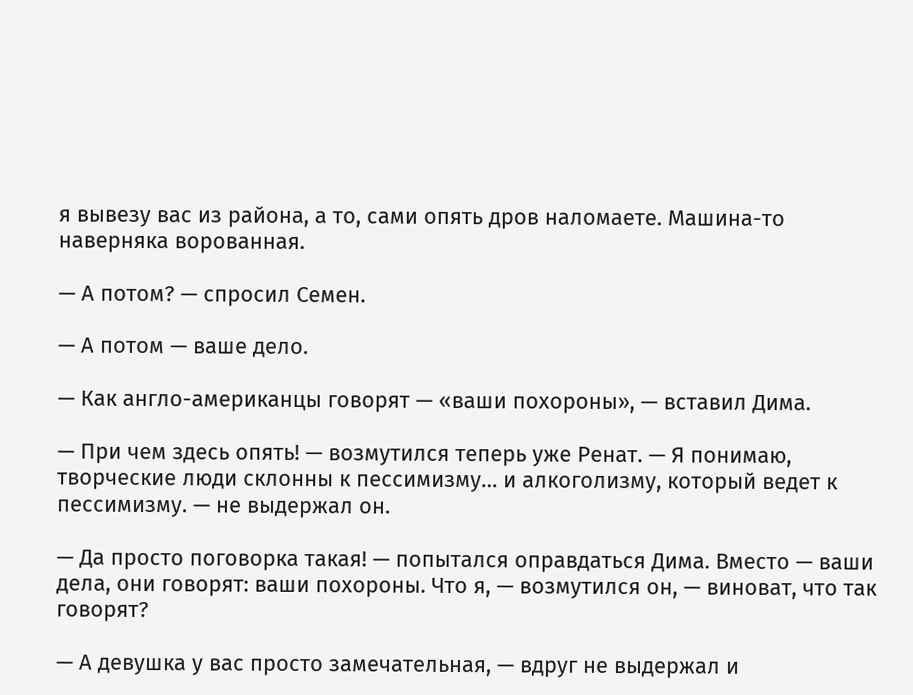я вывезу вас из района, а то, сами опять дров наломаете. Машина-то наверняка ворованная.

— А потом? — спросил Семен.

— А потом — ваше дело.

— Как англо-американцы говорят — «ваши похороны», — вставил Дима.

— При чем здесь опять! — возмутился теперь уже Ренат. — Я понимаю, творческие люди склонны к пессимизму… и алкоголизму, который ведет к пессимизму. — не выдержал он.

— Да просто поговорка такая! — попытался оправдаться Дима. Вместо — ваши дела, они говорят: ваши похороны. Что я, — возмутился он, — виноват, что так говорят?

— А девушка у вас просто замечательная, — вдруг не выдержал и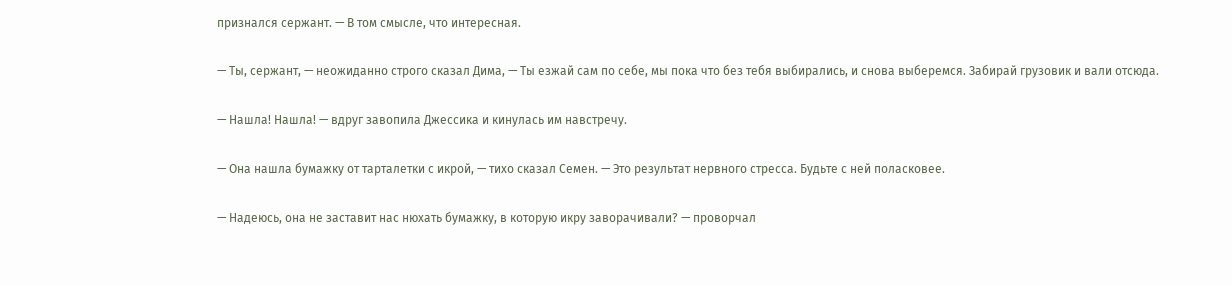признался сержант. — В том смысле, что интересная.

— Ты, сержант, — неожиданно строго сказал Дима, — Ты езжай сам по себе, мы пока что без тебя выбирались, и снова выберемся. Забирай грузовик и вали отсюда.

— Нашла! Нашла! — вдруг завопила Джессика и кинулась им навстречу.

— Она нашла бумажку от тарталетки с икрой, — тихо сказал Семен. — Это результат нервного стресса. Будьте с ней поласковее.

— Надеюсь, она не заставит нас нюхать бумажку, в которую икру заворачивали? — проворчал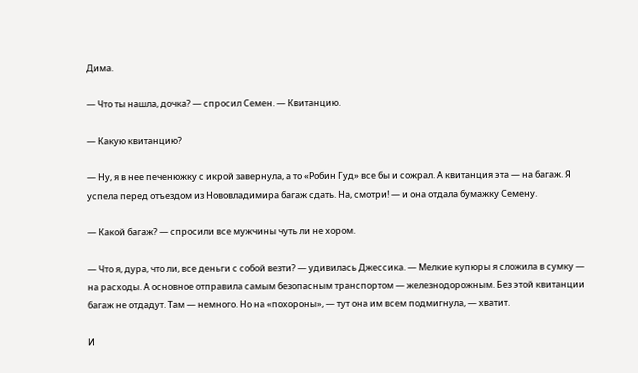Дима.

— Что ты нашла, дочка? — спросил Семен. — Квитанцию.

— Какую квитанцию?

— Ну, я в нее печенюжку с икрой завернула, а то «Робин Гуд» все бы и сожрал. А квитанция эта — на багаж. Я успела перед отъездом из Нововладимира багаж сдать. На, смотри! — и она отдала бумажку Семену.

— Какой багаж? — спросили все мужчины чуть ли не хором.

— Что я, дура, что ли, все деньги с собой везти? — удивилась Джессика. — Мелкие купюры я сложила в сумку — на расходы. А основное отправила самым безопасным транспортом — железнодорожным. Без этой квитанции багаж не отдадут. Там — немного. Но на «похороны», — тут она им всем подмигнула, — хватит.

И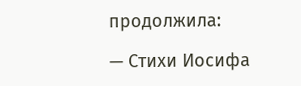продолжила:

— Стихи Иосифа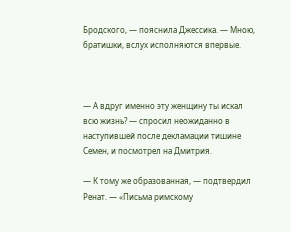Бродского, — пояснила Джессика. — Мною, братишки, вслух исполняются впервые.



— А вдруг именно эту женщину ты искал всю жизнь? — спросил неожиданно в наступившей после декламации тишине Семен, и посмотрел на Дмитрия.

— К тому же образованная, — подтвердил Ренат. — «Письма римскому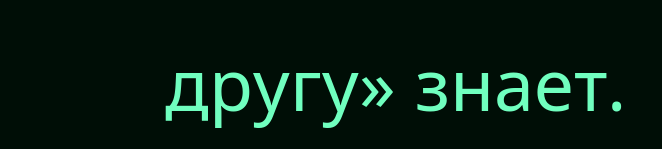другу» знает.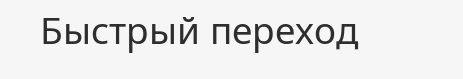Быстрый переход